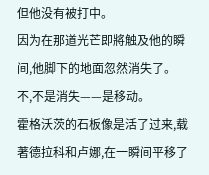但他没有被打中。
因为在那道光芒即將触及他的瞬间,他脚下的地面忽然消失了。
不,不是消失——是移动。
霍格沃茨的石板像是活了过来,载著德拉科和卢娜,在一瞬间平移了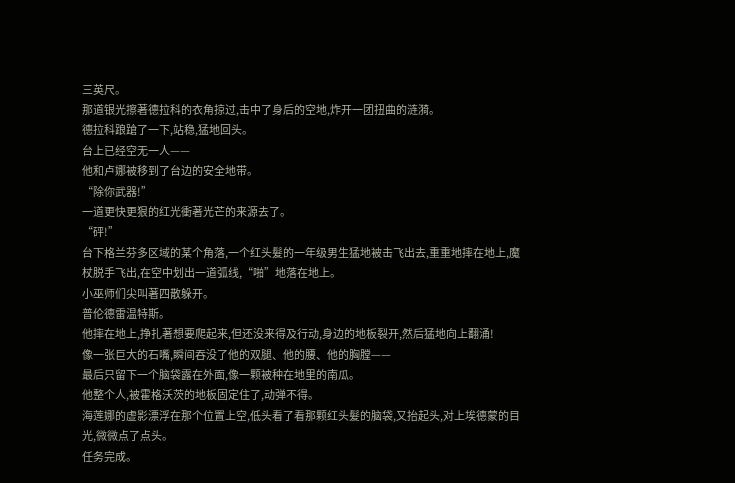三英尺。
那道银光擦著德拉科的衣角掠过,击中了身后的空地,炸开一团扭曲的涟漪。
德拉科踉蹌了一下,站稳,猛地回头。
台上已经空无一人——
他和卢娜被移到了台边的安全地带。
“除你武器!”
一道更快更狠的红光衝著光芒的来源去了。
“砰!”
台下格兰芬多区域的某个角落,一个红头髮的一年级男生猛地被击飞出去,重重地摔在地上,魔杖脱手飞出,在空中划出一道弧线,“啪”地落在地上。
小巫师们尖叫著四散躲开。
普伦德雷温特斯。
他摔在地上,挣扎著想要爬起来,但还没来得及行动,身边的地板裂开,然后猛地向上翻涌!
像一张巨大的石嘴,瞬间吞没了他的双腿、他的腰、他的胸膛——
最后只留下一个脑袋露在外面,像一颗被种在地里的南瓜。
他整个人,被霍格沃茨的地板固定住了,动弹不得。
海莲娜的虚影漂浮在那个位置上空,低头看了看那颗红头髮的脑袋,又抬起头,对上埃德蒙的目光,微微点了点头。
任务完成。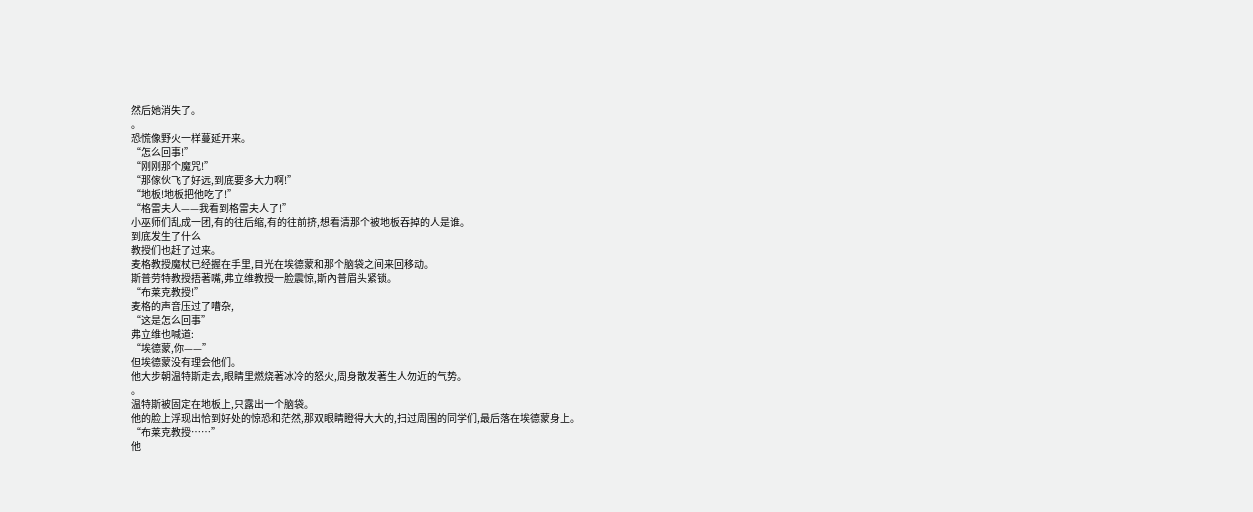然后她消失了。
。
恐慌像野火一样蔓延开来。
“怎么回事!”
“刚刚那个魔咒!”
“那傢伙飞了好远,到底要多大力啊!”
“地板!地板把他吃了!”
“格雷夫人——我看到格雷夫人了!”
小巫师们乱成一团,有的往后缩,有的往前挤,想看清那个被地板吞掉的人是谁。
到底发生了什么
教授们也赶了过来。
麦格教授魔杖已经握在手里,目光在埃德蒙和那个脑袋之间来回移动。
斯普劳特教授捂著嘴,弗立维教授一脸震惊,斯內普眉头紧锁。
“布莱克教授!”
麦格的声音压过了嘈杂,
“这是怎么回事”
弗立维也喊道:
“埃德蒙,你——”
但埃德蒙没有理会他们。
他大步朝温特斯走去,眼睛里燃烧著冰冷的怒火,周身散发著生人勿近的气势。
。
温特斯被固定在地板上,只露出一个脑袋。
他的脸上浮现出恰到好处的惊恐和茫然,那双眼睛瞪得大大的,扫过周围的同学们,最后落在埃德蒙身上。
“布莱克教授……”
他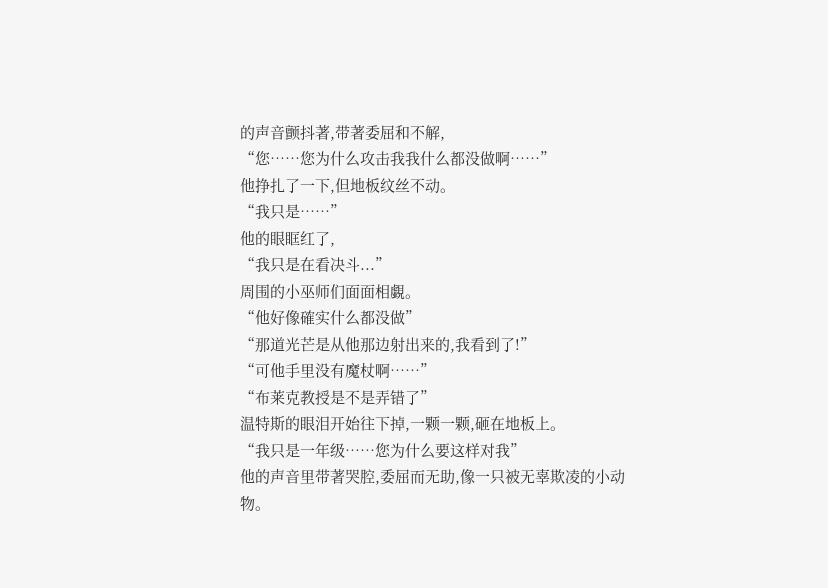的声音颤抖著,带著委屈和不解,
“您……您为什么攻击我我什么都没做啊……”
他挣扎了一下,但地板纹丝不动。
“我只是……”
他的眼眶红了,
“我只是在看决斗...”
周围的小巫师们面面相覷。
“他好像確实什么都没做”
“那道光芒是从他那边射出来的,我看到了!”
“可他手里没有魔杖啊……”
“布莱克教授是不是弄错了”
温特斯的眼泪开始往下掉,一颗一颗,砸在地板上。
“我只是一年级……您为什么要这样对我”
他的声音里带著哭腔,委屈而无助,像一只被无辜欺凌的小动物。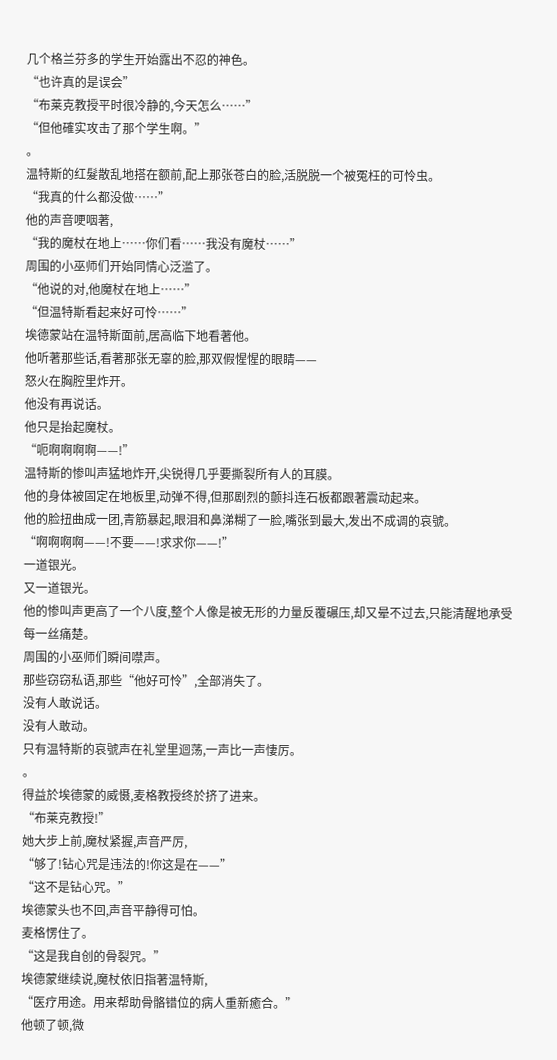几个格兰芬多的学生开始露出不忍的神色。
“也许真的是误会”
“布莱克教授平时很冷静的,今天怎么……”
“但他確实攻击了那个学生啊。”
。
温特斯的红髮散乱地搭在额前,配上那张苍白的脸,活脱脱一个被冤枉的可怜虫。
“我真的什么都没做……”
他的声音哽咽著,
“我的魔杖在地上……你们看……我没有魔杖……”
周围的小巫师们开始同情心泛滥了。
“他说的对,他魔杖在地上……”
“但温特斯看起来好可怜……”
埃德蒙站在温特斯面前,居高临下地看著他。
他听著那些话,看著那张无辜的脸,那双假惺惺的眼睛——
怒火在胸腔里炸开。
他没有再说话。
他只是抬起魔杖。
“呃啊啊啊啊——!”
温特斯的惨叫声猛地炸开,尖锐得几乎要撕裂所有人的耳膜。
他的身体被固定在地板里,动弹不得,但那剧烈的颤抖连石板都跟著震动起来。
他的脸扭曲成一团,青筋暴起,眼泪和鼻涕糊了一脸,嘴张到最大,发出不成调的哀號。
“啊啊啊啊——!不要——!求求你——!”
一道银光。
又一道银光。
他的惨叫声更高了一个八度,整个人像是被无形的力量反覆碾压,却又晕不过去,只能清醒地承受每一丝痛楚。
周围的小巫师们瞬间噤声。
那些窃窃私语,那些“他好可怜”,全部消失了。
没有人敢说话。
没有人敢动。
只有温特斯的哀號声在礼堂里迴荡,一声比一声悽厉。
。
得益於埃德蒙的威慑,麦格教授终於挤了进来。
“布莱克教授!”
她大步上前,魔杖紧握,声音严厉,
“够了!钻心咒是违法的!你这是在——”
“这不是钻心咒。”
埃德蒙头也不回,声音平静得可怕。
麦格愣住了。
“这是我自创的骨裂咒。”
埃德蒙继续说,魔杖依旧指著温特斯,
“医疗用途。用来帮助骨骼错位的病人重新癒合。”
他顿了顿,微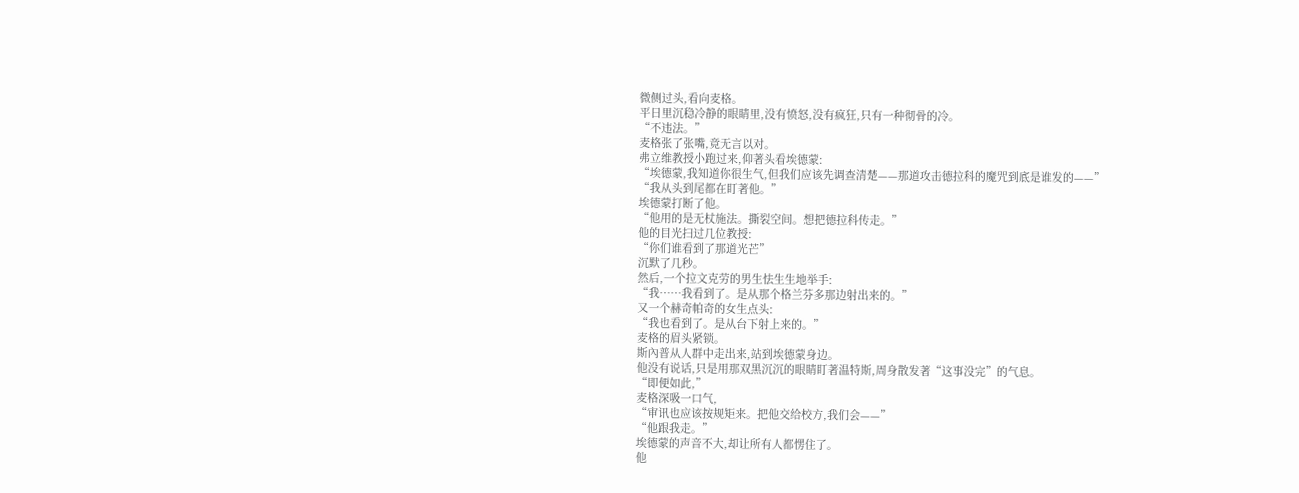微侧过头,看向麦格。
平日里沉稳冷静的眼睛里,没有愤怒,没有疯狂,只有一种彻骨的冷。
“不违法。”
麦格张了张嘴,竟无言以对。
弗立维教授小跑过来,仰著头看埃德蒙:
“埃德蒙,我知道你很生气,但我们应该先调查清楚——那道攻击德拉科的魔咒到底是谁发的——”
“我从头到尾都在盯著他。”
埃德蒙打断了他。
“他用的是无杖施法。撕裂空间。想把德拉科传走。”
他的目光扫过几位教授:
“你们谁看到了那道光芒”
沉默了几秒。
然后,一个拉文克劳的男生怯生生地举手:
“我……我看到了。是从那个格兰芬多那边射出来的。”
又一个赫奇帕奇的女生点头:
“我也看到了。是从台下射上来的。”
麦格的眉头紧锁。
斯內普从人群中走出来,站到埃德蒙身边。
他没有说话,只是用那双黑沉沉的眼睛盯著温特斯,周身散发著“这事没完”的气息。
“即便如此,”
麦格深吸一口气,
“审讯也应该按规矩来。把他交给校方,我们会——”
“他跟我走。”
埃德蒙的声音不大,却让所有人都愣住了。
他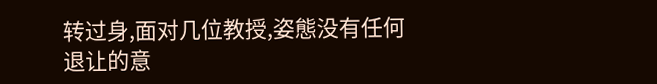转过身,面对几位教授,姿態没有任何退让的意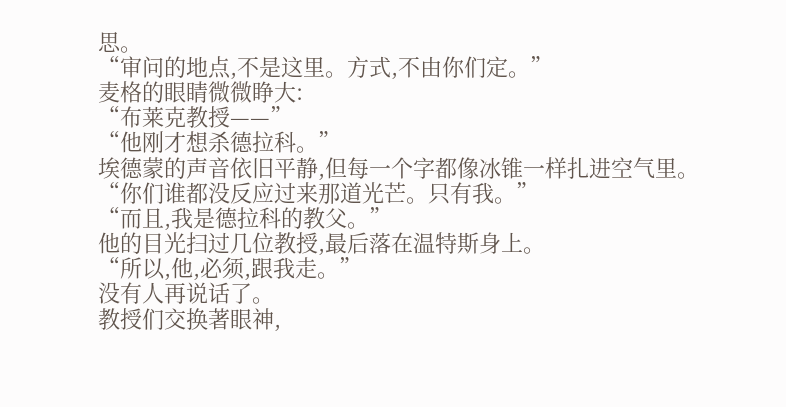思。
“审问的地点,不是这里。方式,不由你们定。”
麦格的眼睛微微睁大:
“布莱克教授——”
“他刚才想杀德拉科。”
埃德蒙的声音依旧平静,但每一个字都像冰锥一样扎进空气里。
“你们谁都没反应过来那道光芒。只有我。”
“而且,我是德拉科的教父。”
他的目光扫过几位教授,最后落在温特斯身上。
“所以,他,必须,跟我走。”
没有人再说话了。
教授们交换著眼神,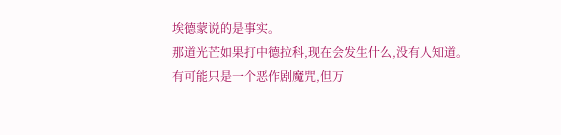埃德蒙说的是事实。
那道光芒如果打中德拉科,现在会发生什么,没有人知道。
有可能只是一个恶作剧魔咒,但万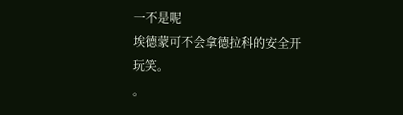一不是呢
埃德蒙可不会拿德拉科的安全开玩笑。
。